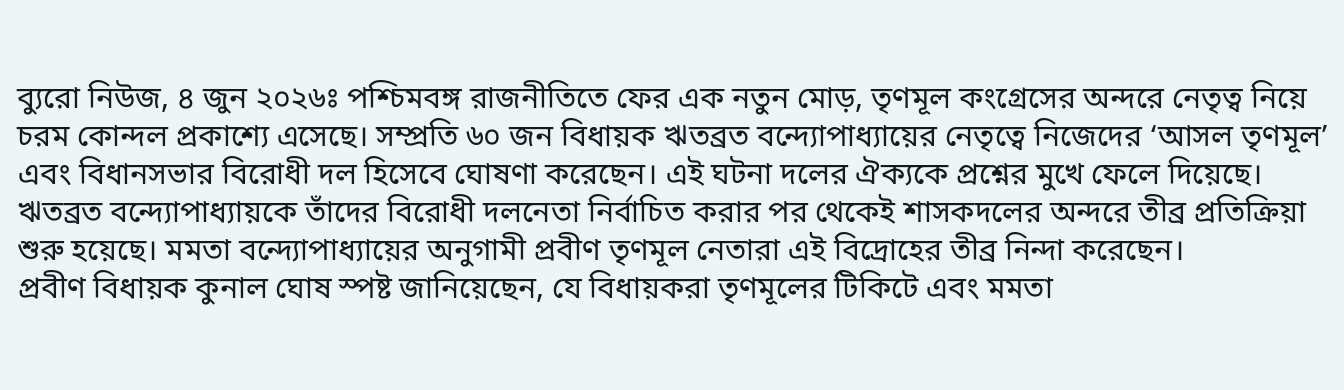ব্যুরো নিউজ, ৪ জুন ২০২৬ঃ পশ্চিমবঙ্গ রাজনীতিতে ফের এক নতুন মোড়, তৃণমূল কংগ্রেসের অন্দরে নেতৃত্ব নিয়ে চরম কোন্দল প্রকাশ্যে এসেছে। সম্প্রতি ৬০ জন বিধায়ক ঋতব্রত বন্দ্যোপাধ্যায়ের নেতৃত্বে নিজেদের ‘আসল তৃণমূল’ এবং বিধানসভার বিরোধী দল হিসেবে ঘোষণা করেছেন। এই ঘটনা দলের ঐক্যকে প্রশ্নের মুখে ফেলে দিয়েছে। ঋতব্রত বন্দ্যোপাধ্যায়কে তাঁদের বিরোধী দলনেতা নির্বাচিত করার পর থেকেই শাসকদলের অন্দরে তীব্র প্রতিক্রিয়া শুরু হয়েছে। মমতা বন্দ্যোপাধ্যায়ের অনুগামী প্রবীণ তৃণমূল নেতারা এই বিদ্রোহের তীব্র নিন্দা করেছেন।
প্রবীণ বিধায়ক কুনাল ঘোষ স্পষ্ট জানিয়েছেন, যে বিধায়করা তৃণমূলের টিকিটে এবং মমতা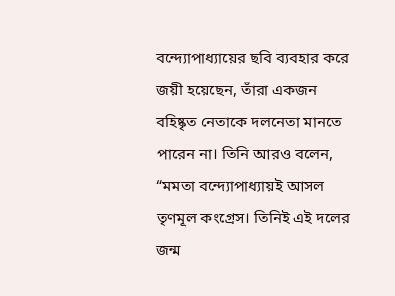বন্দ্যোপাধ্যায়ের ছবি ব্যবহার করে জয়ী হয়েছেন, তাঁরা একজন বহিষ্কৃত নেতাকে দলনেতা মানতে পারেন না। তিনি আরও বলেন, “মমতা বন্দ্যোপাধ্যায়ই আসল তৃণমূল কংগ্রেস। তিনিই এই দলের জন্ম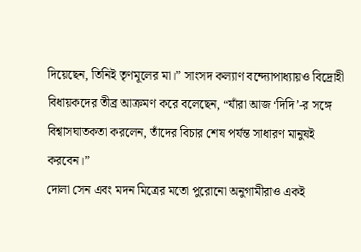দিয়েছেন, তিনিই তৃণমূলের মা।” সাংসদ কল্যাণ বন্দ্যোপাধ্যায়ও বিদ্রোহী বিধায়কদের তীব্র আক্রমণ করে বলেছেন, “যাঁরা আজ ‘দিদি’-র সঙ্গে বিশ্বাসঘাতকতা করলেন, তাঁদের বিচার শেষ পর্যন্ত সাধারণ মানুষই করবেন।”
দোলা সেন এবং মদন মিত্রের মতো পুরোনো অনুগামীরাও একই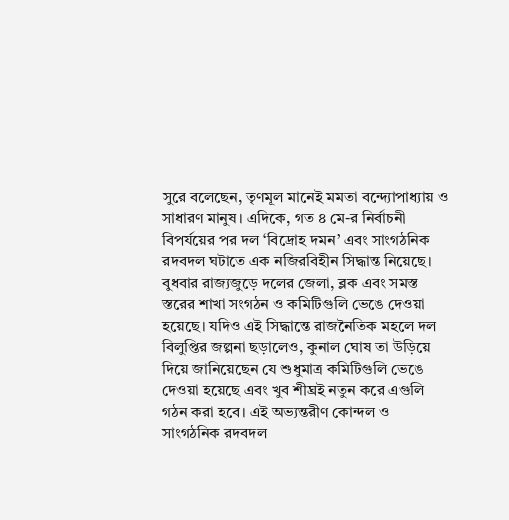সুরে বলেছেন, তৃণমূল মানেই মমতা বন্দ্যোপাধ্যায় ও সাধারণ মানুষ। এদিকে, গত ৪ মে-র নির্বাচনী বিপর্যয়ের পর দল ‘বিদ্রোহ দমন’ এবং সাংগঠনিক রদবদল ঘটাতে এক নজিরবিহীন সিদ্ধান্ত নিয়েছে।
বুধবার রাজ্যজুড়ে দলের জেলা, ব্লক এবং সমস্ত স্তরের শাখা সংগঠন ও কমিটিগুলি ভেঙে দেওয়া হয়েছে। যদিও এই সিদ্ধান্তে রাজনৈতিক মহলে দল বিলুপ্তির জল্পনা ছড়ালেও, কুনাল ঘোষ তা উড়িয়ে দিয়ে জানিয়েছেন যে শুধুমাত্র কমিটিগুলি ভেঙে দেওয়া হয়েছে এবং খুব শীঘ্রই নতুন করে এগুলি গঠন করা হবে। এই অভ্যন্তরীণ কোন্দল ও সাংগঠনিক রদবদল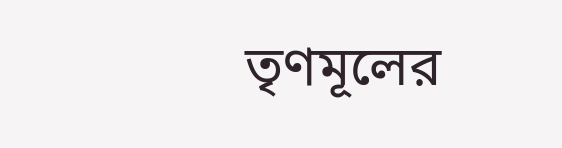তৃণমূলের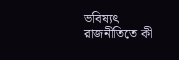ভবিষ্যৎ রাজনীতিতে কী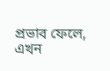প্রভাব ফেলে, এখন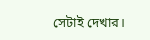সেটাই দেখার।